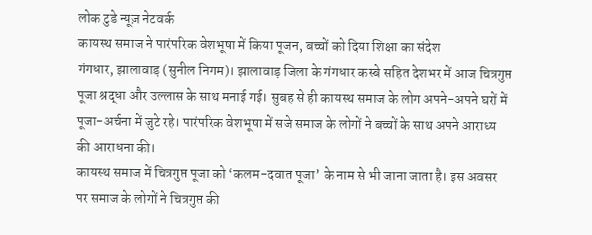लोक टुडे न्यूज़ नेटवर्क
कायस्थ समाज ने पारंपरिक वेशभूषा में किया पूजन, बच्चों को दिया शिक्षा का संदेश
गंगधार, झालावाड़ (सुनील निगम)। झालावाड़ जिला के गंगधार कस्बे सहित देशभर में आज चित्रगुप्त पूजा श्रद्धा और उल्लास के साथ मनाई गई। सुबह से ही कायस्थ समाज के लोग अपने-अपने घरों में पूजा-अर्चना में जुटे रहे। पारंपरिक वेशभूषा में सजे समाज के लोगों ने बच्चों के साथ अपने आराध्य की आराधना की।
कायस्थ समाज में चित्रगुप्त पूजा को ‘कलम-दवात पूजा’ के नाम से भी जाना जाता है। इस अवसर पर समाज के लोगों ने चित्रगुप्त की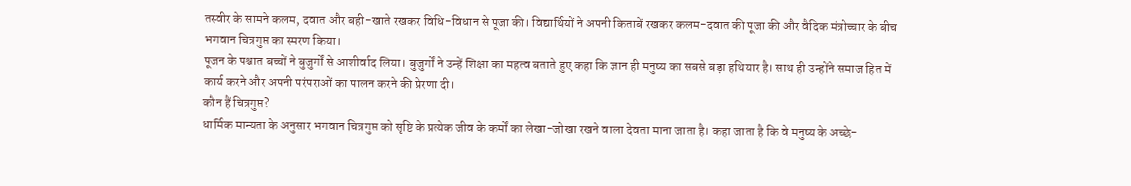तस्वीर के सामने कलम, दवात और बही-खाते रखकर विधि-विधान से पूजा की। विद्यार्थियों ने अपनी किताबें रखकर कलम-दवात की पूजा की और वैदिक मंत्रोच्चार के बीच भगवान चित्रगुप्त का स्मरण किया।
पूजन के पश्चात बच्चों ने बुजुर्गों से आशीर्वाद लिया। बुजुर्गों ने उन्हें शिक्षा का महत्व बताते हुए कहा कि ज्ञान ही मनुष्य का सबसे बड़ा हथियार है। साथ ही उन्होंने समाज हित में कार्य करने और अपनी परंपराओं का पालन करने की प्रेरणा दी।
कौन हैं चित्रगुप्त?
धार्मिक मान्यता के अनुसार भगवान चित्रगुप्त को सृष्टि के प्रत्येक जीव के कर्मों का लेखा-जोखा रखने वाला देवता माना जाता है। कहा जाता है कि वे मनुष्य के अच्छे-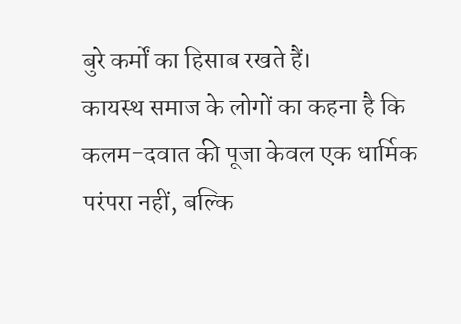बुरे कर्मों का हिसाब रखते हैं।
कायस्थ समाज के लोगों का कहना है कि कलम-दवात की पूजा केवल एक धार्मिक परंपरा नहीं, बल्कि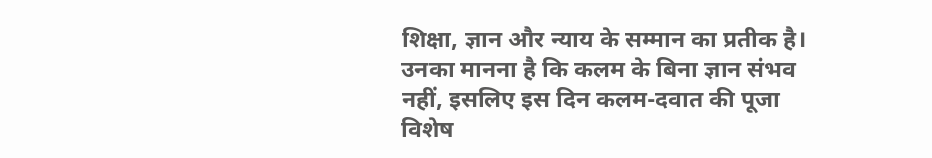शिक्षा, ज्ञान और न्याय के सम्मान का प्रतीक है। उनका मानना है कि कलम के बिना ज्ञान संभव नहीं, इसलिए इस दिन कलम-दवात की पूजा विशेष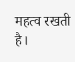महत्व रखती है।